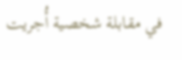في مقابلة شخصية أُجريت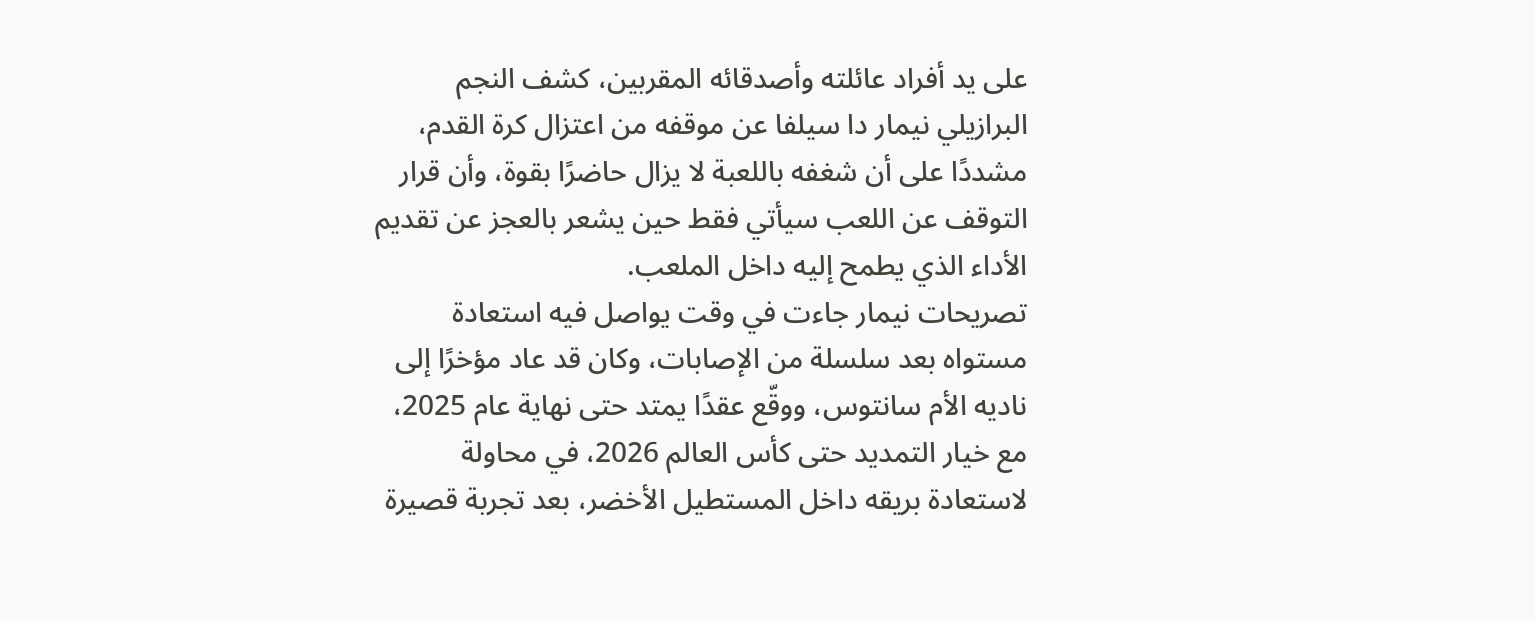على يد أفراد عائلته وأصدقائه المقربين، كشف النجم البرازيلي نيمار دا سيلفا عن موقفه من اعتزال كرة القدم، مشددًا على أن شغفه باللعبة لا يزال حاضرًا بقوة، وأن قرار التوقف عن اللعب سيأتي فقط حين يشعر بالعجز عن تقديم الأداء الذي يطمح إليه داخل الملعب.
تصريحات نيمار جاءت في وقت يواصل فيه استعادة مستواه بعد سلسلة من الإصابات، وكان قد عاد مؤخرًا إلى ناديه الأم سانتوس، ووقّع عقدًا يمتد حتى نهاية عام 2025، مع خيار التمديد حتى كأس العالم 2026، في محاولة لاستعادة بريقه داخل المستطيل الأخضر، بعد تجربة قصيرة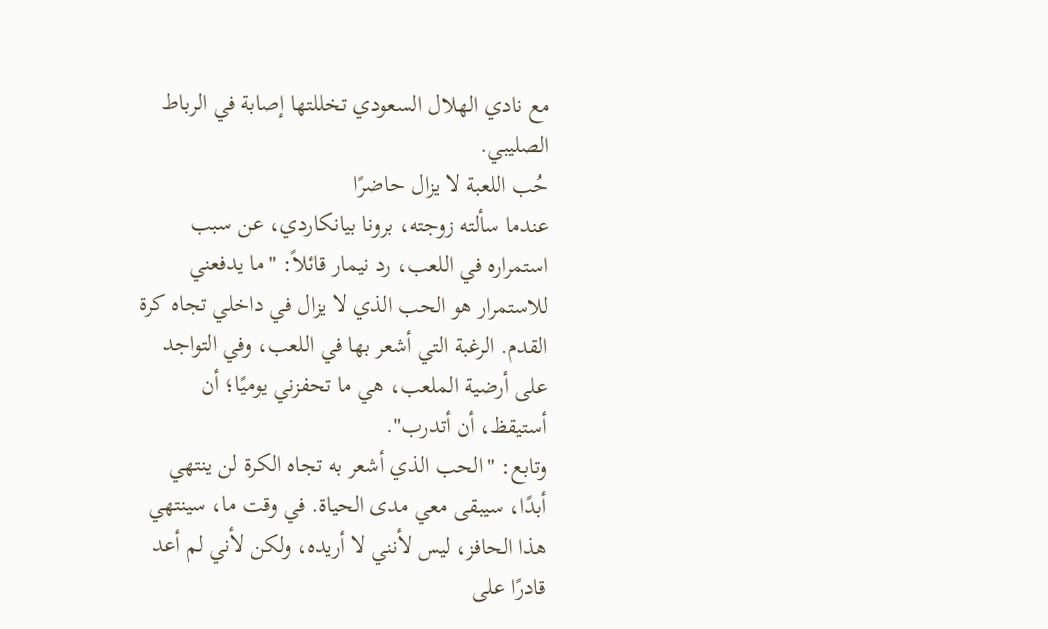مع نادي الهلال السعودي تخللتها إصابة في الرباط الصليبي.
حُب اللعبة لا يزال حاضرًا
عندما سألته زوجته، برونا بيانكاردي، عن سبب استمراره في اللعب، رد نيمار قائلاً: "ما يدفعني للاستمرار هو الحب الذي لا يزال في داخلي تجاه كرة القدم. الرغبة التي أشعر بها في اللعب، وفي التواجد على أرضية الملعب، هي ما تحفزني يوميًا؛ أن أستيقظ، أن أتدرب".
وتابع: "الحب الذي أشعر به تجاه الكرة لن ينتهي أبدًا، سيبقى معي مدى الحياة. في وقت ما، سينتهي هذا الحافز، ليس لأنني لا أريده، ولكن لأني لم أعد قادرًا على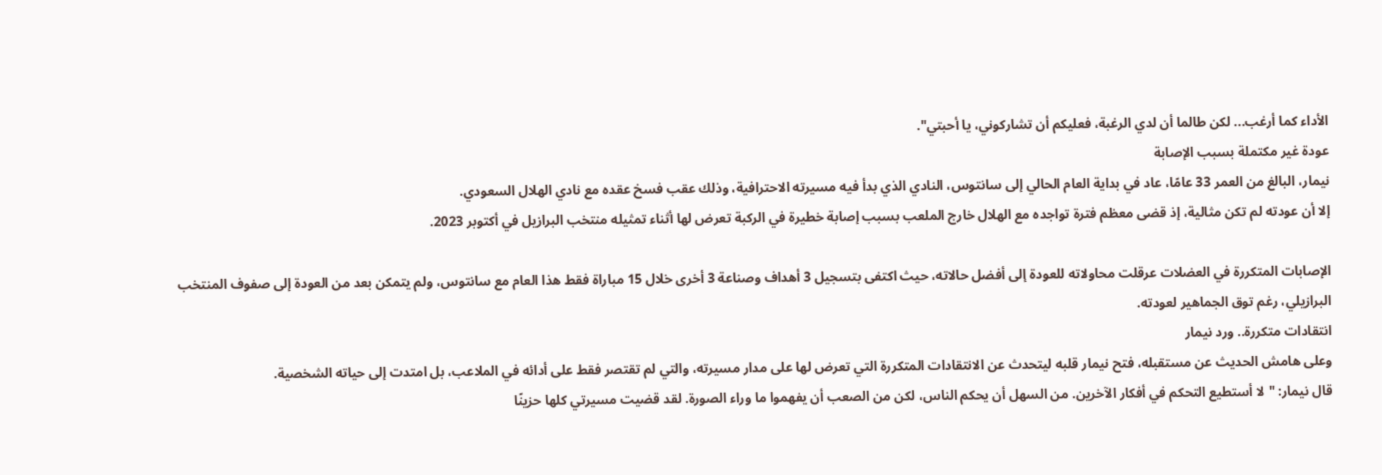الأداء كما أرغب... لكن طالما أن لدي الرغبة، فعليكم أن تشاركوني، يا أحبتي".
عودة غير مكتملة بسبب الإصابة
نيمار، البالغ من العمر 33 عامًا، عاد في بداية العام الحالي إلى سانتوس، النادي الذي بدأ فيه مسيرته الاحترافية، وذلك عقب فسخ عقده مع نادي الهلال السعودي.
إلا أن عودته لم تكن مثالية، إذ قضى معظم فترة تواجده مع الهلال خارج الملعب بسبب إصابة خطيرة في الركبة تعرض لها أثناء تمثيله منتخب البرازيل في أكتوبر 2023.

الإصابات المتكررة في العضلات عرقلت محاولاته للعودة إلى أفضل حالاته، حيث اكتفى بتسجيل 3 أهداف وصناعة 3 أخرى خلال 15 مباراة فقط هذا العام مع سانتوس، ولم يتمكن بعد من العودة إلى صفوف المنتخب البرازيلي، رغم توق الجماهير لعودته.
انتقادات متكررة.. ورد نيمار
وعلى هامش الحديث عن مستقبله، فتح نيمار قلبه ليتحدث عن الانتقادات المتكررة التي تعرض لها على مدار مسيرته، والتي لم تقتصر فقط على أدائه في الملاعب، بل امتدت إلى حياته الشخصية.
قال نيمار: "لا أستطيع التحكم في أفكار الآخرين. من السهل أن يحكم الناس، لكن من الصعب أن يفهموا ما وراء الصورة. لقد قضيت مسيرتي كلها حزينًا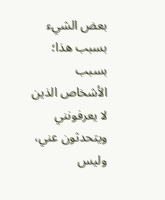بعض الشيء بسبب هذا؛ بسبب الأشخاص الذين لا يعرفونني ويتحدثون عني، وليس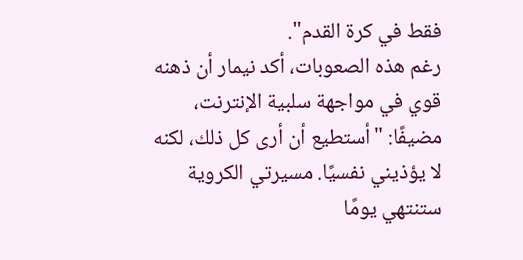فقط في كرة القدم".
رغم هذه الصعوبات، أكد نيمار أن ذهنه قوي في مواجهة سلبية الإنترنت، مضيفًا: "أستطيع أن أرى كل ذلك، لكنه لا يؤذيني نفسيًا. مسيرتي الكروية ستنتهي يومًا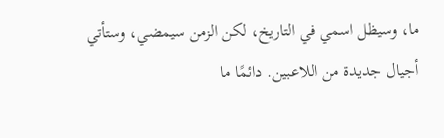ما، وسيظل اسمي في التاريخ، لكن الزمن سيمضي، وستأتي أجيال جديدة من اللاعبين. دائمًا ما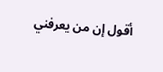أقول إن من يعرفني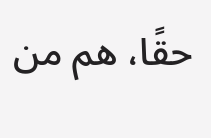حقًا، هم من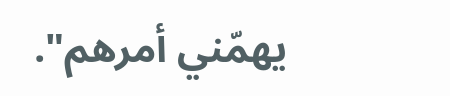يهمّني أمرهم".